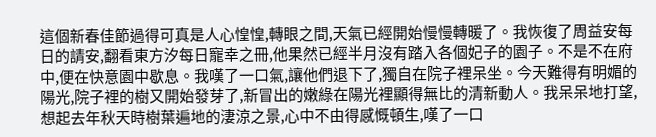這個新春佳節過得可真是人心惶惶,轉眼之間,天氣已經開始慢慢轉暖了。我恢復了周益安每日的請安,翻看東方汐每日寵幸之冊,他果然已經半月沒有踏入各個妃子的園子。不是不在府中,便在快意園中歇息。我嘆了一口氣,讓他們退下了,獨自在院子裡呆坐。今天難得有明媚的陽光,院子裡的樹又開始發芽了,新冒出的嫩綠在陽光裡顯得無比的清新動人。我呆呆地打望,想起去年秋天時樹葉遍地的淒涼之景,心中不由得感慨頓生,嘆了一口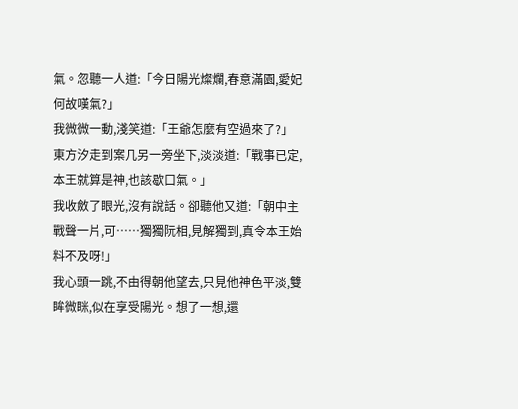氣。忽聽一人道:「今日陽光燦爛,春意滿園,愛妃何故嘆氣?」
我微微一動,淺笑道:「王爺怎麼有空過來了?」
東方汐走到案几另一旁坐下,淡淡道:「戰事已定,本王就算是神,也該歇口氣。」
我收斂了眼光,沒有說話。卻聽他又道:「朝中主戰聲一片,可……獨獨阮相,見解獨到,真令本王始料不及呀!」
我心頭一跳,不由得朝他望去,只見他神色平淡,雙眸微眯,似在享受陽光。想了一想,還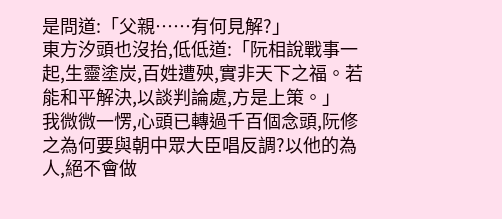是問道:「父親……有何見解?」
東方汐頭也沒抬,低低道:「阮相說戰事一起,生靈塗炭,百姓遭殃,實非天下之福。若能和平解決,以談判論處,方是上策。」
我微微一愣,心頭已轉過千百個念頭,阮修之為何要與朝中眾大臣唱反調?以他的為人,絕不會做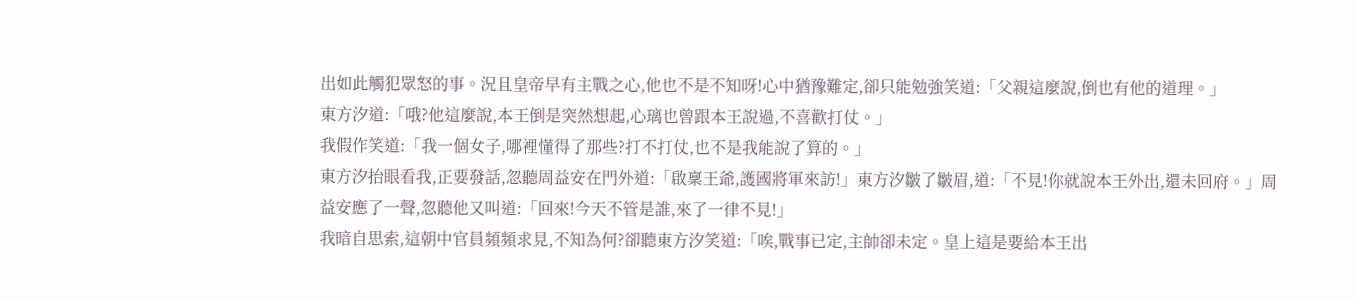出如此觸犯眾怒的事。況且皇帝早有主戰之心,他也不是不知呀!心中猶豫難定,卻只能勉強笑道:「父親這麼說,倒也有他的道理。」
東方汐道:「哦?他這麼說,本王倒是突然想起,心璃也曾跟本王說過,不喜歡打仗。」
我假作笑道:「我一個女子,哪裡懂得了那些?打不打仗,也不是我能說了算的。」
東方汐抬眼看我,正要發話,忽聽周益安在門外道:「啟稟王爺,護國將軍來訪!」東方汐皺了皺眉,道:「不見!你就說本王外出,還未回府。」周益安應了一聲,忽聽他又叫道:「回來!今天不管是誰,來了一律不見!」
我暗自思索,這朝中官員頻頻求見,不知為何?卻聽東方汐笑道:「唉,戰事已定,主帥卻未定。皇上這是要給本王出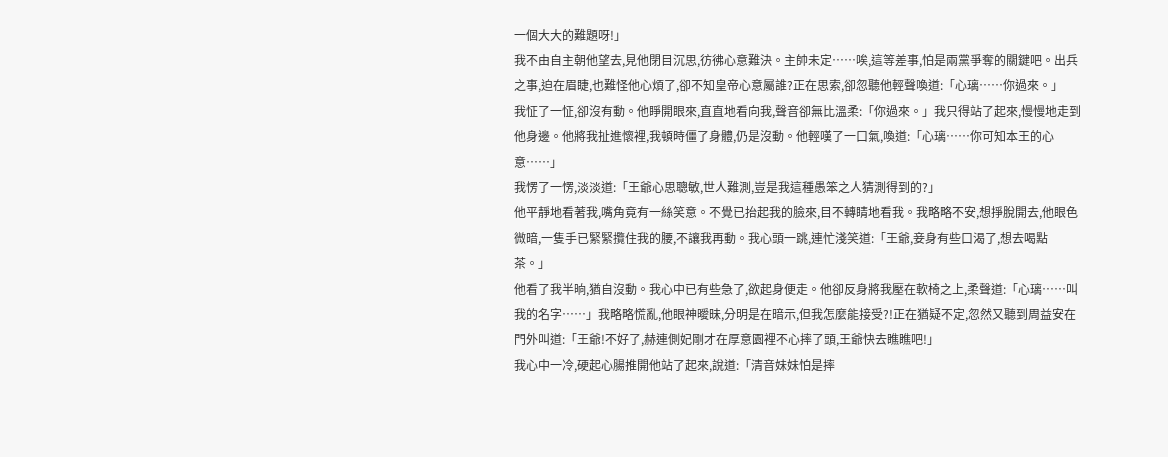一個大大的難題呀!」
我不由自主朝他望去,見他閉目沉思,彷彿心意難決。主帥未定……唉,這等差事,怕是兩黨爭奪的關鍵吧。出兵之事,迫在眉睫,也難怪他心煩了,卻不知皇帝心意屬誰?正在思索,卻忽聽他輕聲喚道:「心璃……你過來。」
我怔了一怔,卻沒有動。他睜開眼來,直直地看向我,聲音卻無比溫柔:「你過來。」我只得站了起來,慢慢地走到他身邊。他將我扯進懷裡,我頓時僵了身體,仍是沒動。他輕嘆了一口氣,喚道:「心璃……你可知本王的心意……」
我愣了一愣,淡淡道:「王爺心思聰敏,世人難測,豈是我這種愚笨之人猜測得到的?」
他平靜地看著我,嘴角竟有一絲笑意。不覺已抬起我的臉來,目不轉睛地看我。我略略不安,想掙脫開去,他眼色微暗,一隻手已緊緊攬住我的腰,不讓我再動。我心頭一跳,連忙淺笑道:「王爺,妾身有些口渴了,想去喝點茶。」
他看了我半晌,猶自沒動。我心中已有些急了,欲起身便走。他卻反身將我壓在軟椅之上,柔聲道:「心璃……叫我的名字……」我略略慌亂,他眼神曖昧,分明是在暗示,但我怎麼能接受?!正在猶疑不定,忽然又聽到周益安在門外叫道:「王爺!不好了,赫連側妃剛才在厚意園裡不心摔了頭,王爺快去瞧瞧吧!」
我心中一冷,硬起心腸推開他站了起來,說道:「清音妹妹怕是摔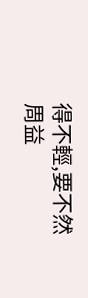得不輕,要不然周益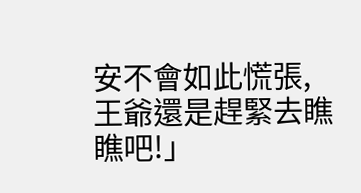安不會如此慌張,王爺還是趕緊去瞧瞧吧!」